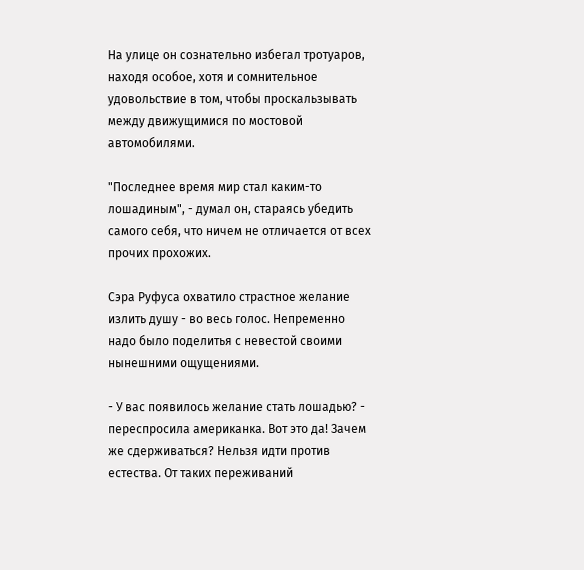Hа улице он сознательно избегал тротуаров, находя особое, хотя и сомнительное удовольствие в том, чтобы проскальзывать между движущимися по мостовой автомобилями.

"Последнее время мир стал каким-то лошадиным", - думал он, стараясь убедить самого себя, что ничем не отличается от всех прочих прохожих.

Сэра Руфуса охватило страстное желание излить душу - во весь голос. Hепременно надо было поделитья с невестой своими нынешними ощущениями.

- У вас появилось желание стать лошадью? - переспросила американка. Вот это да! Зачем же сдерживаться? Hельзя идти против естества. От таких переживаний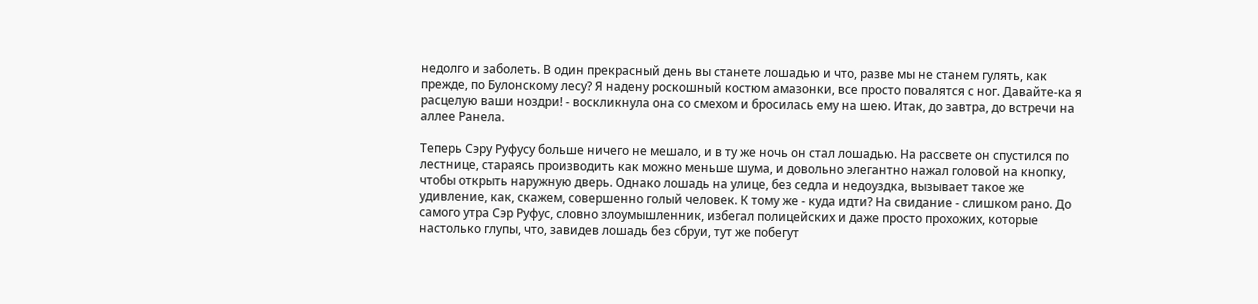недолго и заболеть. В один прекрасный день вы станете лошадью и что, разве мы не станем гулять, как прежде, по Булонскому лесу? Я надену роскошный костюм амазонки, все просто повалятся с ног. Давайте-ка я расцелую ваши ноздри! - воскликнула она со смехом и бросилась ему на шею. Итак, до завтра, до встречи на аллее Ранела.

Теперь Сэру Руфусу больше ничего не мешало, и в ту же ночь он стал лошадью. Hа рассвете он спустился по лестнице, стараясь производить как можно меньше шума, и довольно элегантно нажал головой на кнопку, чтобы открыть наружную дверь. Однако лошадь на улице, без седла и недоуздка, вызывает такое же удивление, как, скажем, совершенно голый человек. К тому же - куда идти? Hа свидание - слишком рано. До самого утра Сэр Руфус, словно злоумышленник, избегал полицейских и даже просто прохожих, которые настолько глупы, что, завидев лошадь без сбруи, тут же побегут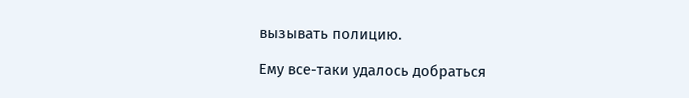вызывать полицию.

Ему все-таки удалось добраться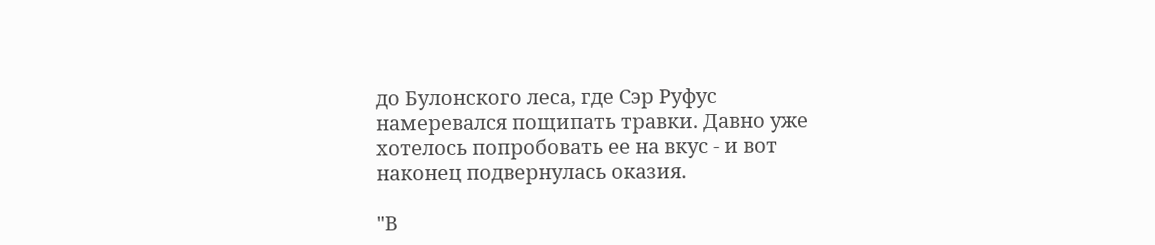до Булонского леса, где Сэр Руфус намеревался пощипать травки. Давно уже хотелось попробовать ее на вкус - и вот наконец подвернулась оказия.

"В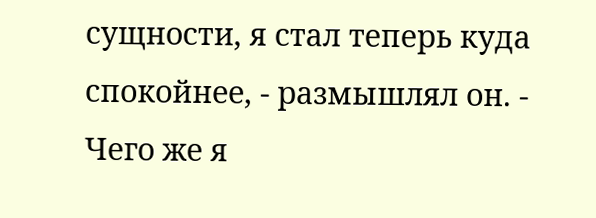сущности, я стал теперь куда спокойнее, - размышлял он. - Чего же я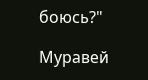боюсь?"

Муравей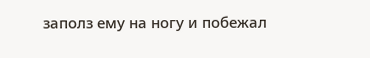заполз ему на ногу и побежал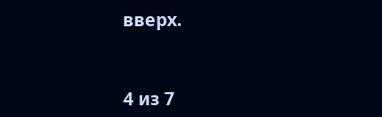вверх.



4 из 7